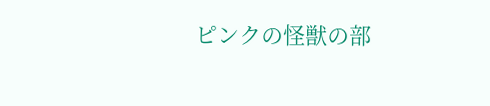ピンクの怪獣の部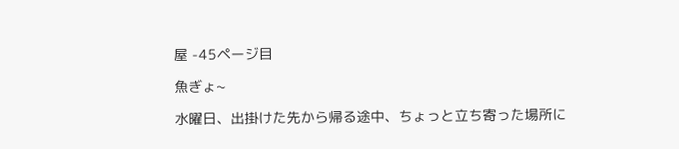屋 -45ページ目

魚ぎょ~

水曜日、出掛けた先から帰る途中、ちょっと立ち寄った場所に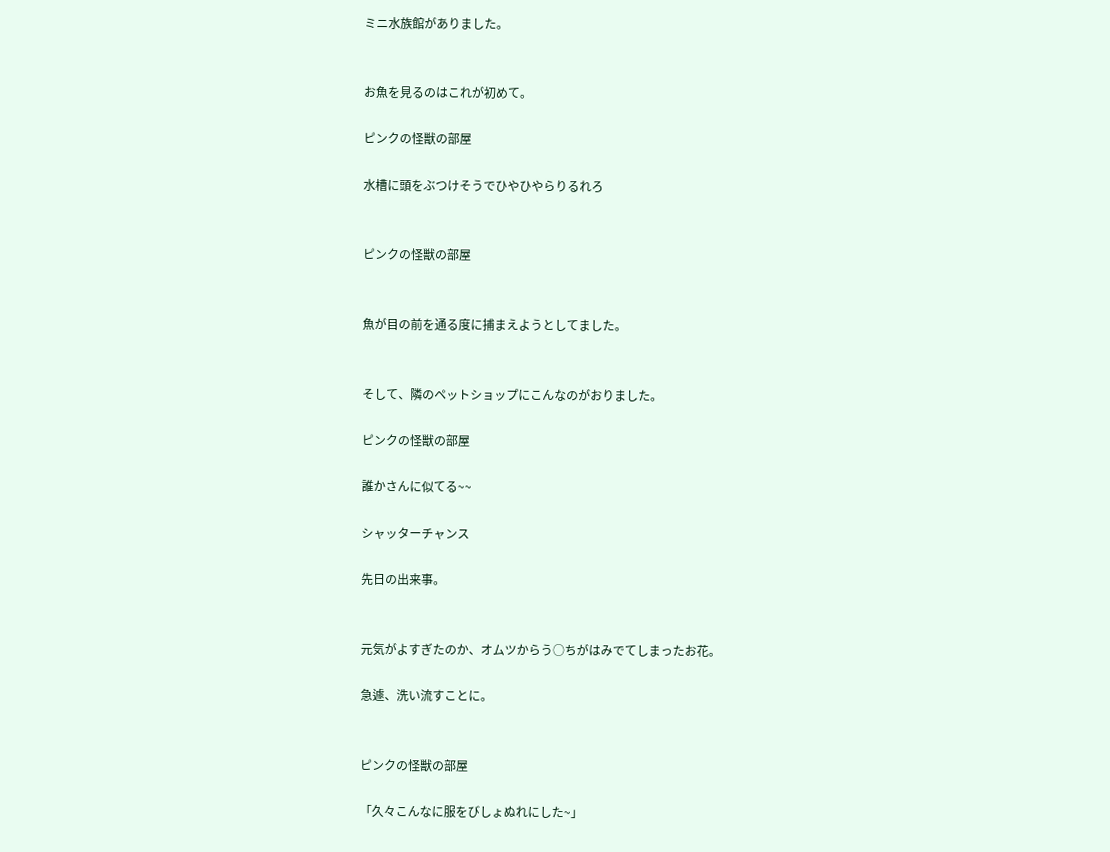ミニ水族館がありました。


お魚を見るのはこれが初めて。

ピンクの怪獣の部屋

水槽に頭をぶつけそうでひやひやらりるれろ


ピンクの怪獣の部屋


魚が目の前を通る度に捕まえようとしてました。


そして、隣のペットショップにこんなのがおりました。

ピンクの怪獣の部屋

誰かさんに似てる~~

シャッターチャンス

先日の出来事。


元気がよすぎたのか、オムツからう○ちがはみでてしまったお花。

急遽、洗い流すことに。


ピンクの怪獣の部屋

「久々こんなに服をびしょぬれにした~」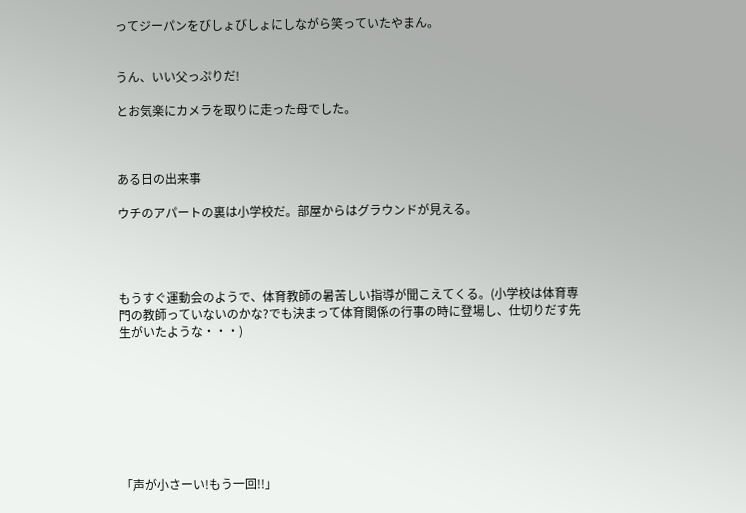ってジーパンをびしょびしょにしながら笑っていたやまん。


うん、いい父っぷりだ!

とお気楽にカメラを取りに走った母でした。



ある日の出来事

ウチのアパートの裏は小学校だ。部屋からはグラウンドが見える。




もうすぐ運動会のようで、体育教師の暑苦しい指導が聞こえてくる。(小学校は体育専門の教師っていないのかな?でも決まって体育関係の行事の時に登場し、仕切りだす先生がいたような・・・)








「声が小さーい!もう一回!!」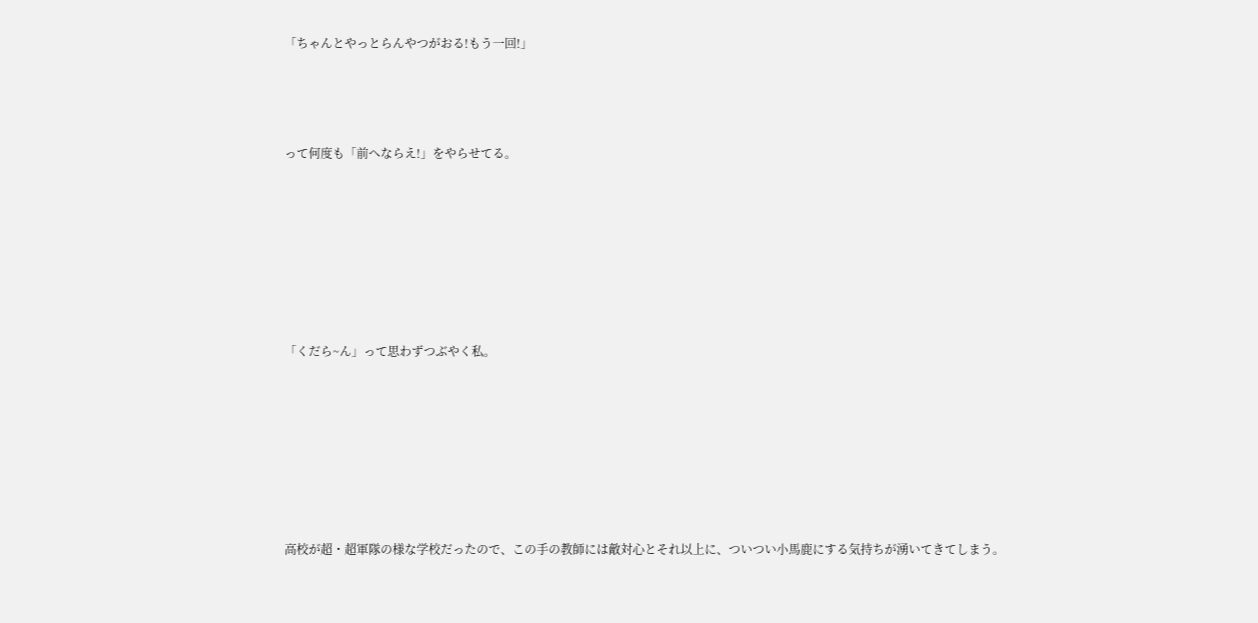「ちゃんとやっとらんやつがおる!もう一回!」




って何度も「前へならえ!」をやらせてる。








「くだら~ん」って思わずつぶやく私。








高校が超・超軍隊の様な学校だったので、この手の教師には敵対心とそれ以上に、ついつい小馬鹿にする気持ちが湧いてきてしまう。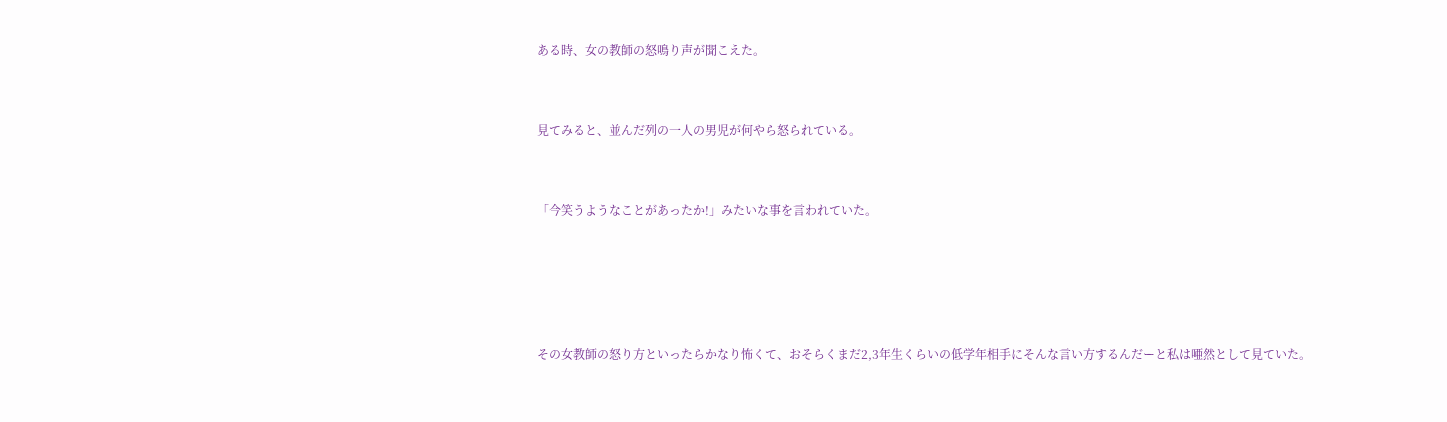ある時、女の教師の怒鳴り声が聞こえた。




見てみると、並んだ列の一人の男児が何やら怒られている。




「今笑うようなことがあったか!」みたいな事を言われていた。








その女教師の怒り方といったらかなり怖くて、おそらくまだ2,3年生くらいの低学年相手にそんな言い方するんだーと私は唖然として見ていた。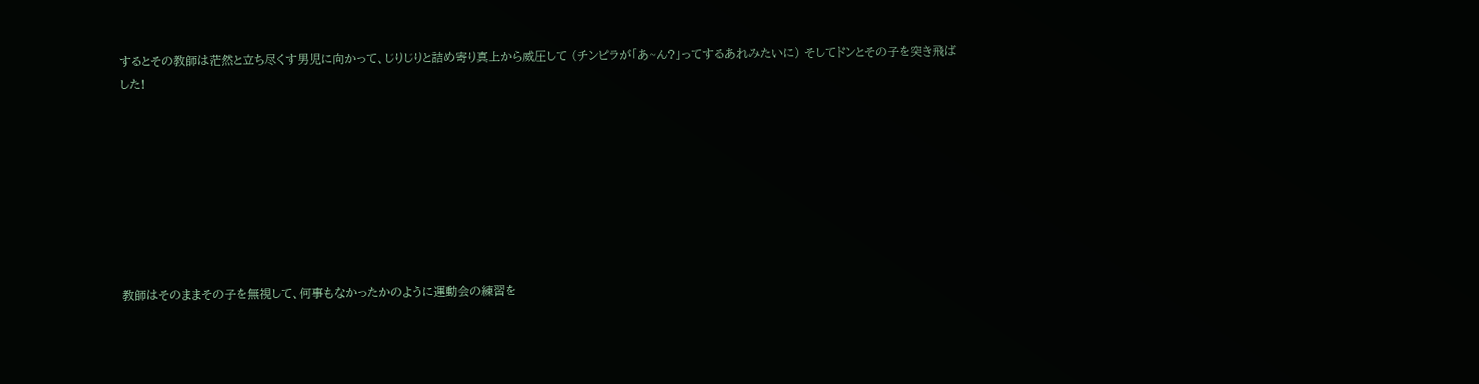するとその教師は茫然と立ち尽くす男児に向かって、じりじりと詰め寄り真上から威圧して (チンピラが「あ~ん?」ってするあれみたいに) そしてドンとその子を突き飛ばした!








教師はそのままその子を無視して、何事もなかったかのように運動会の練習を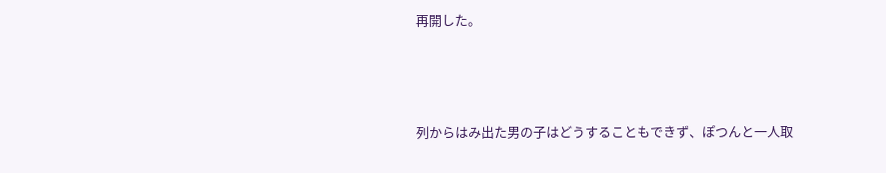再開した。




列からはみ出た男の子はどうすることもできず、ぽつんと一人取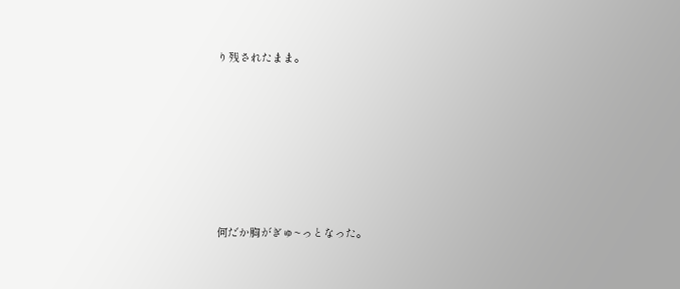り残されたまま。








何だか胸がぎゅ~っとなった。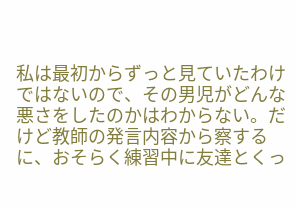私は最初からずっと見ていたわけではないので、その男児がどんな悪さをしたのかはわからない。だけど教師の発言内容から察するに、おそらく練習中に友達とくっ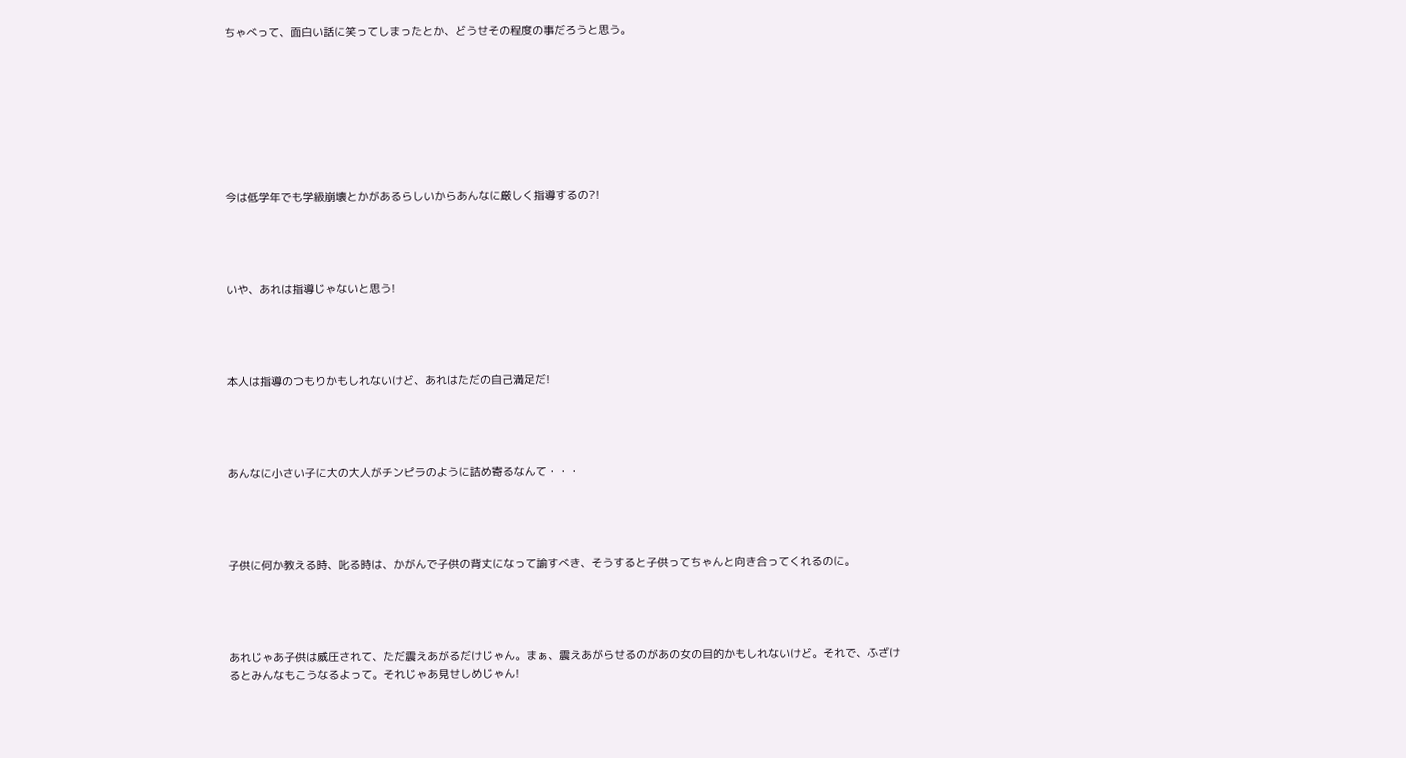ちゃべって、面白い話に笑ってしまったとか、どうせその程度の事だろうと思う。








今は低学年でも学級崩壊とかがあるらしいからあんなに厳しく指導するの?!




いや、あれは指導じゃないと思う!




本人は指導のつもりかもしれないけど、あれはただの自己満足だ!




あんなに小さい子に大の大人がチンピラのように詰め寄るなんて・・・




子供に何か教える時、叱る時は、かがんで子供の背丈になって諭すべき、そうすると子供ってちゃんと向き合ってくれるのに。




あれじゃあ子供は威圧されて、ただ震えあがるだけじゃん。まぁ、震えあがらせるのがあの女の目的かもしれないけど。それで、ふざけるとみんなもこうなるよって。それじゃあ見せしめじゃん!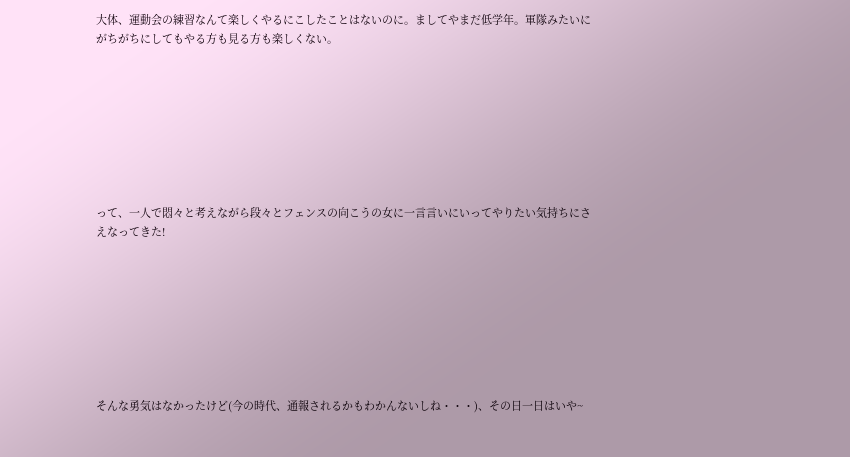大体、運動会の練習なんて楽しくやるにこしたことはないのに。ましてやまだ低学年。軍隊みたいにがちがちにしてもやる方も見る方も楽しくない。








って、一人で悶々と考えながら段々とフェンスの向こうの女に一言言いにいってやりたい気持ちにさえなってきた!








そんな勇気はなかったけど(今の時代、通報されるかもわかんないしね・・・)、その日一日はいや~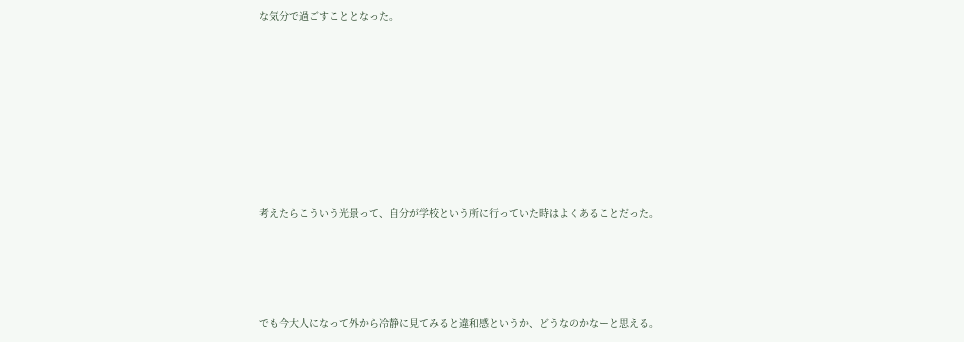な気分で過ごすこととなった。








考えたらこういう光景って、自分が学校という所に行っていた時はよくあることだった。




でも今大人になって外から冷静に見てみると違和感というか、どうなのかなーと思える。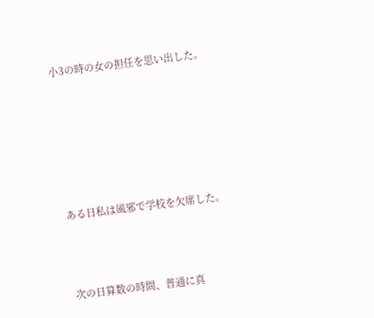小3の時の女の担任を思い出した。








ある日私は風邪で学校を欠席した。




次の日算数の時間、普通に真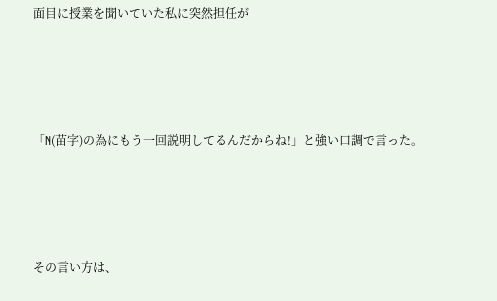面目に授業を聞いていた私に突然担任が




「N(苗字)の為にもう一回説明してるんだからね!」と強い口調で言った。




その言い方は、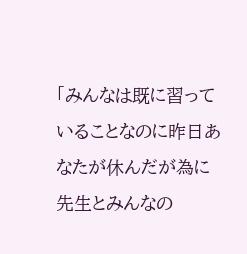「みんなは既に習っていることなのに昨日あなたが休んだが為に先生とみんなの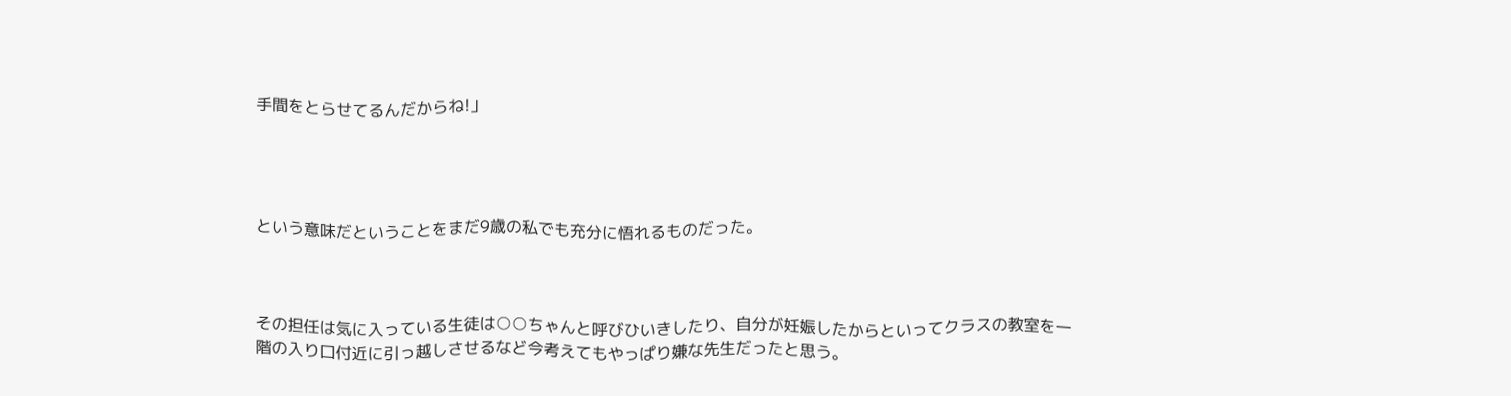手間をとらせてるんだからね!」




という意味だということをまだ9歳の私でも充分に悟れるものだった。



その担任は気に入っている生徒は○○ちゃんと呼びひいきしたり、自分が妊娠したからといってクラスの教室を一階の入り口付近に引っ越しさせるなど今考えてもやっぱり嫌な先生だったと思う。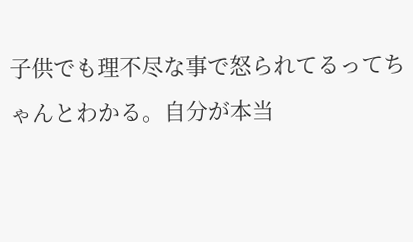子供でも理不尽な事で怒られてるってちゃんとわかる。自分が本当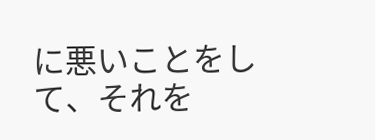に悪いことをして、それを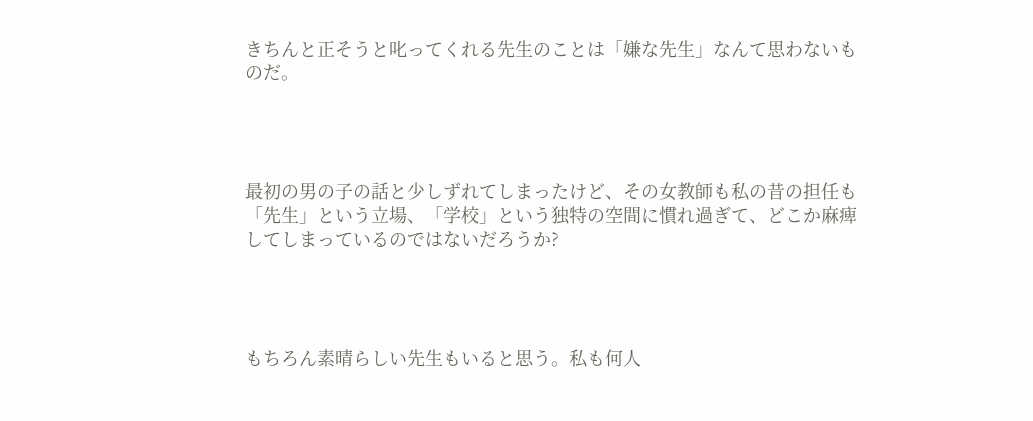きちんと正そうと叱ってくれる先生のことは「嫌な先生」なんて思わないものだ。




最初の男の子の話と少しずれてしまったけど、その女教師も私の昔の担任も「先生」という立場、「学校」という独特の空間に慣れ過ぎて、どこか麻痺してしまっているのではないだろうか?




もちろん素晴らしい先生もいると思う。私も何人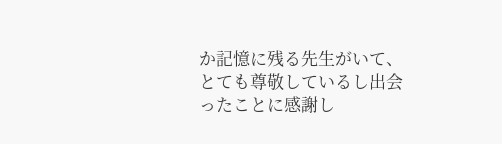か記憶に残る先生がいて、とても尊敬しているし出会ったことに感謝し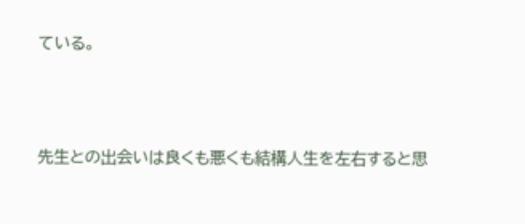ている。




先生との出会いは良くも悪くも結構人生を左右すると思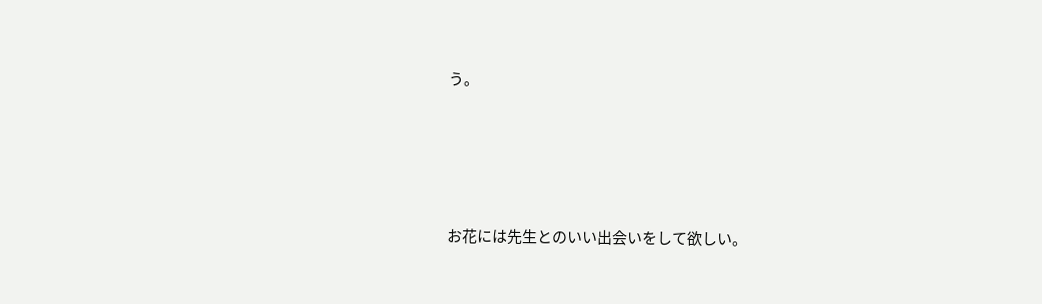う。




お花には先生とのいい出会いをして欲しい。